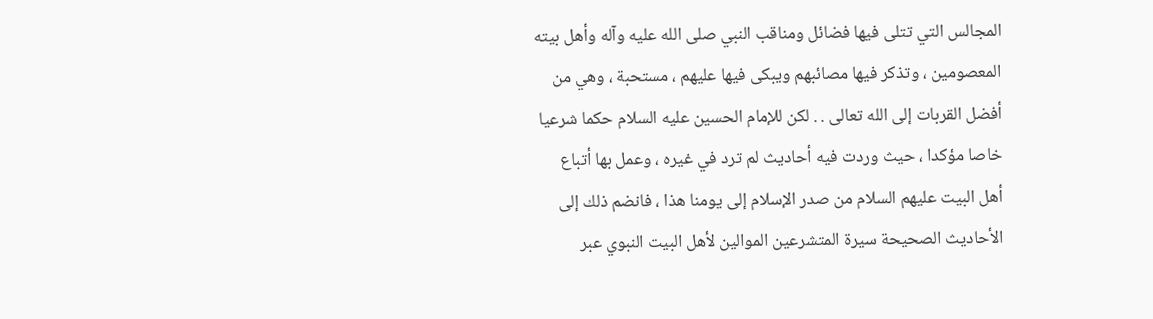المجالس التي تتلى فيها فضائل ومناقب النبي صلى الله عليه وآله وأهل بيته
المعصومين ، وتذكر فيها مصائبهم ويبكى فيها عليهم ، مستحبة ، وهي من
أفضل القربات إلى الله تعالى . . لكن للإمام الحسين عليه السلام حكما شرعيا
خاصا مؤكدا ، حيث وردت فيه أحاديث لم ترد في غيره ، وعمل بها أتباع
أهل البيت عليهم السلام من صدر الإسلام إلى يومنا هذا ، فانضم ذلك إلى
الأحاديث الصحيحة سيرة المتشرعين الموالين لأهل البيت النبوي عبر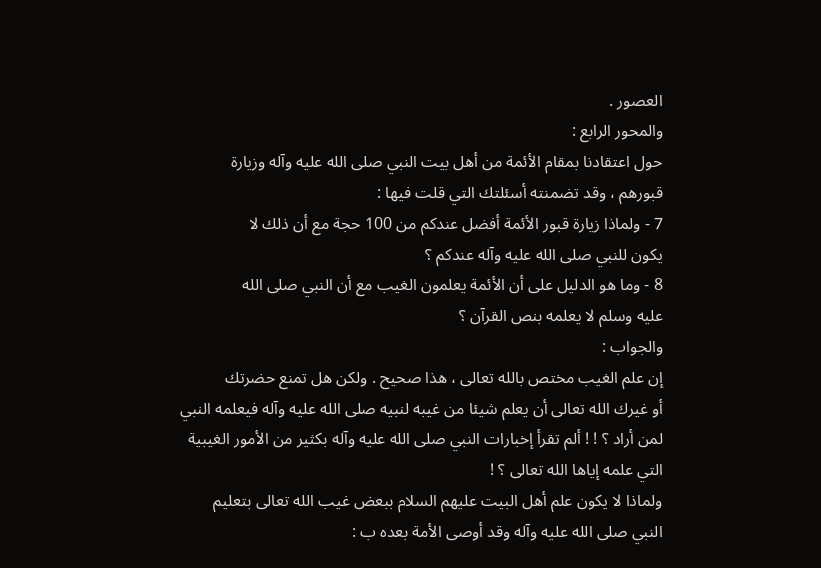العصور .
والمحور الرابع :
حول اعتقادنا بمقام الأئمة من أهل بيت النبي صلى الله عليه وآله وزيارة
قبورهم ، وقد تضمنته أسئلتك التي قلت فيها :
7 - ولماذا زيارة قبور الأئمة أفضل عندكم من 100 حجة مع أن ذلك لا
يكون للنبي صلى الله عليه وآله عندكم ؟
8 - وما هو الدليل على أن الأئمة يعلمون الغيب مع أن النبي صلى الله
عليه وسلم لا يعلمه بنص القرآن ؟
والجواب :
إن علم الغيب مختص بالله تعالى ، هذا صحيح . ولكن هل تمنع حضرتك
أو غيرك الله تعالى أن يعلم شيئا من غيبه لنبيه صلى الله عليه وآله فيعلمه النبي
لمن أراد ؟ ! ! ألم تقرأ إخبارات النبي صلى الله عليه وآله بكثير من الأمور الغيبية
التي علمه إياها الله تعالى ؟ !
ولماذا لا يكون علم أهل البيت عليهم السلام ببعض غيب الله تعالى بتعليم
النبي صلى الله عليه وآله وقد أوصى الأمة بعده ب :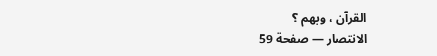القرآن ، وبهم ؟
الانتصار — صفحة 59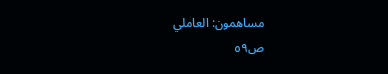مساهمون: العاملي
ص٥٩